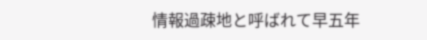情報過疎地と呼ばれて早五年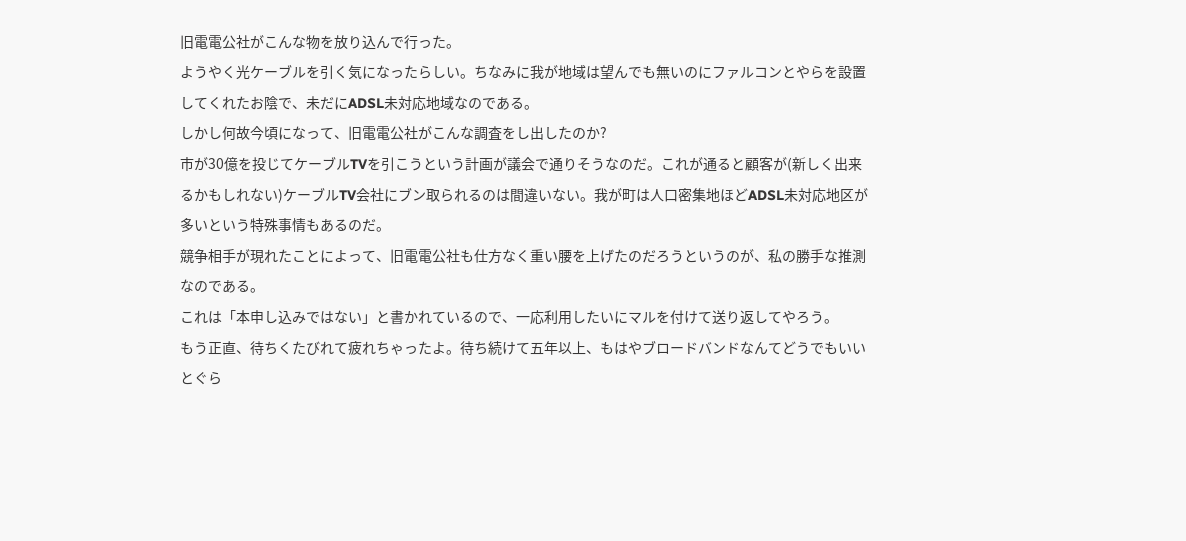旧電電公社がこんな物を放り込んで行った。
ようやく光ケーブルを引く気になったらしい。ちなみに我が地域は望んでも無いのにファルコンとやらを設置してくれたお陰で、未だにADSL未対応地域なのである。
しかし何故今頃になって、旧電電公社がこんな調査をし出したのか?
市が30億を投じてケーブルTVを引こうという計画が議会で通りそうなのだ。これが通ると顧客が(新しく出来るかもしれない)ケーブルTV会社にブン取られるのは間違いない。我が町は人口密集地ほどADSL未対応地区が多いという特殊事情もあるのだ。
競争相手が現れたことによって、旧電電公社も仕方なく重い腰を上げたのだろうというのが、私の勝手な推測なのである。
これは「本申し込みではない」と書かれているので、一応利用したいにマルを付けて送り返してやろう。
もう正直、待ちくたびれて疲れちゃったよ。待ち続けて五年以上、もはやブロードバンドなんてどうでもいいとぐら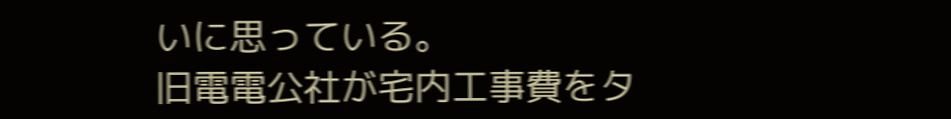いに思っている。
旧電電公社が宅内工事費をタ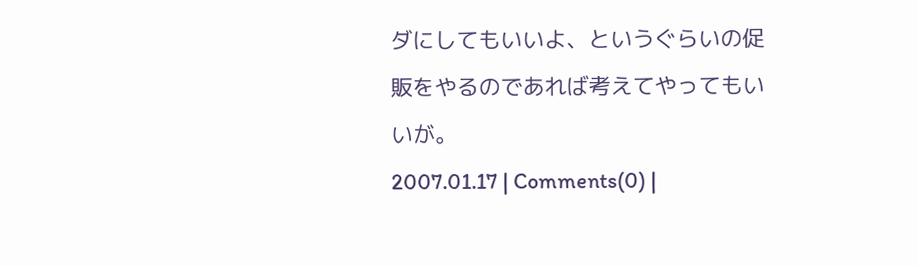ダにしてもいいよ、というぐらいの促販をやるのであれば考えてやってもいいが。
2007.01.17 | Comments(0) |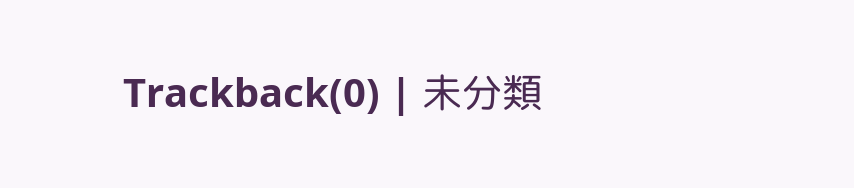Trackback(0) | 未分類